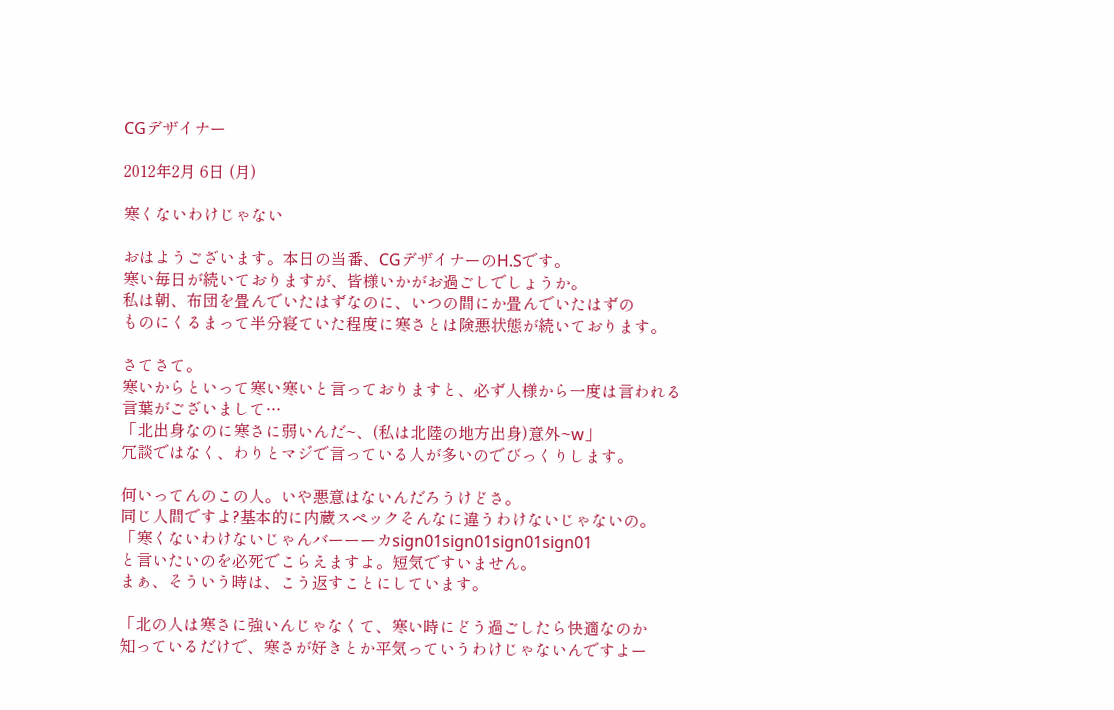CGデザイナー

2012年2月 6日 (月)

寒くないわけじゃない

おはようございます。本日の当番、CGデザイナーのH.Sです。
寒い毎日が続いておりますが、皆様いかがお過ごしでしょうか。
私は朝、布団を畳んでいたはずなのに、いつの間にか畳んでいたはずの
ものにくるまって半分寝ていた程度に寒さとは険悪状態が続いております。

さてさて。
寒いからといって寒い寒いと言っておりますと、必ず人様から一度は言われる
言葉がございまして…
「北出身なのに寒さに弱いんだ~、(私は北陸の地方出身)意外~w」
冗談ではなく、わりとマジで言っている人が多いのでびっくりします。

何いってんのこの人。いや悪意はないんだろうけどさ。
同じ人間ですよ?基本的に内蔵スペックそんなに違うわけないじゃないの。
「寒くないわけないじゃんバーーーカsign01sign01sign01sign01
と言いたいのを必死でこらえますよ。短気ですいません。
まぁ、そういう時は、こう返すことにしています。

「北の人は寒さに強いんじゃなくて、寒い時にどう過ごしたら快適なのか
知っているだけで、寒さが好きとか平気っていうわけじゃないんですよー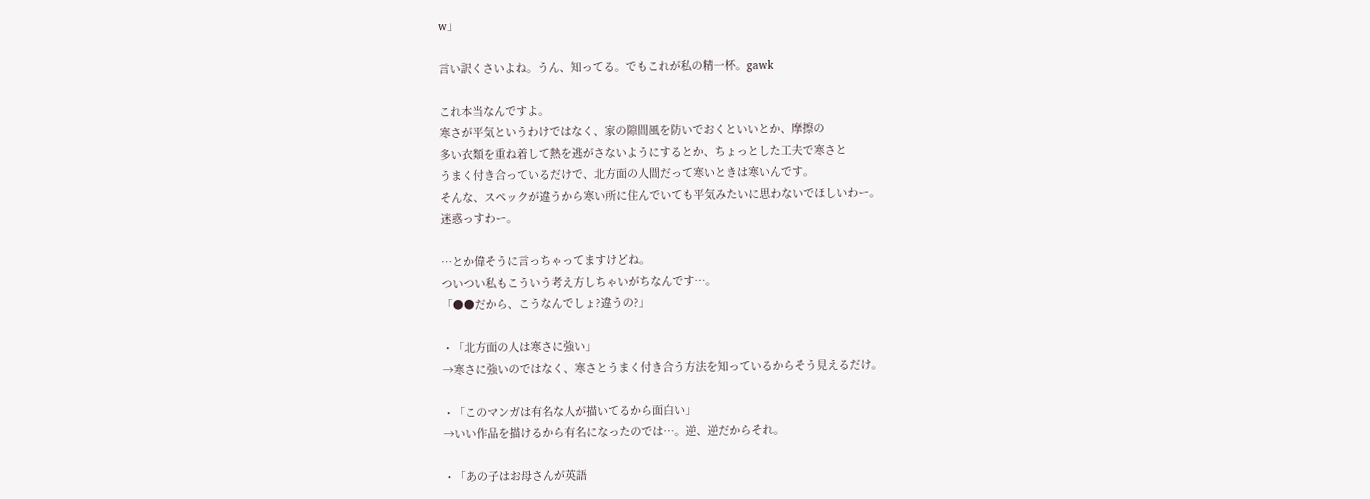w」

言い訳くさいよね。うん、知ってる。でもこれが私の精一杯。gawk

これ本当なんですよ。
寒さが平気というわけではなく、家の隙間風を防いでおくといいとか、摩擦の
多い衣類を重ね着して熱を逃がさないようにするとか、ちょっとした工夫で寒さと
うまく付き合っているだけで、北方面の人間だって寒いときは寒いんです。
そんな、スペックが違うから寒い所に住んでいても平気みたいに思わないでほしいわー。
迷惑っすわー。

…とか偉そうに言っちゃってますけどね。
ついつい私もこういう考え方しちゃいがちなんです…。
「●●だから、こうなんでしょ?違うの?」

・「北方面の人は寒さに強い」
→寒さに強いのではなく、寒さとうまく付き合う方法を知っているからそう見えるだけ。

・「このマンガは有名な人が描いてるから面白い」
→いい作品を描けるから有名になったのでは…。逆、逆だからそれ。

・「あの子はお母さんが英語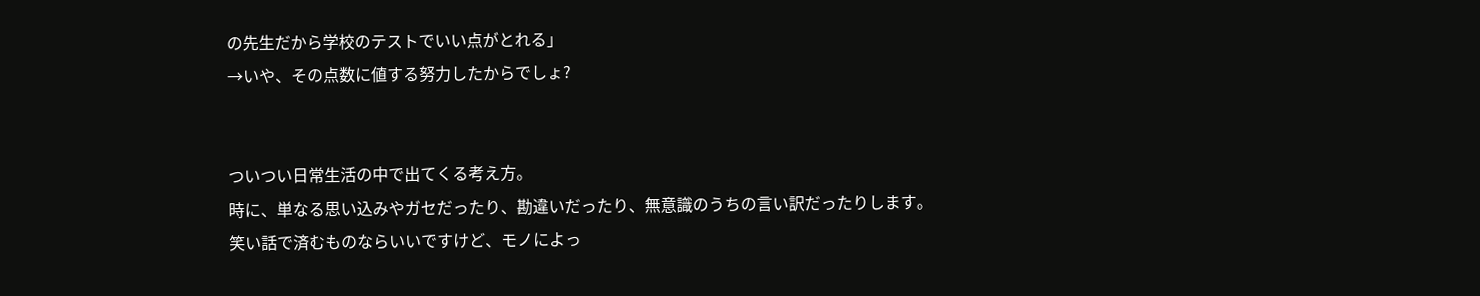の先生だから学校のテストでいい点がとれる」
→いや、その点数に値する努力したからでしょ?


ついつい日常生活の中で出てくる考え方。
時に、単なる思い込みやガセだったり、勘違いだったり、無意識のうちの言い訳だったりします。
笑い話で済むものならいいですけど、モノによっ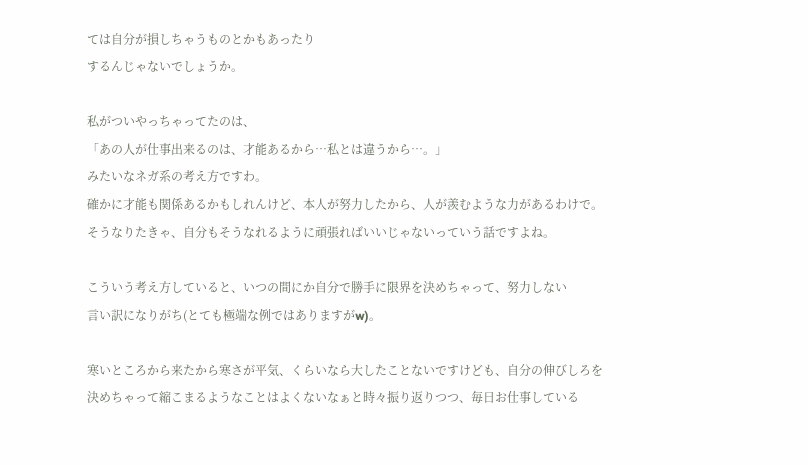ては自分が損しちゃうものとかもあったり
するんじゃないでしょうか。

私がついやっちゃってたのは、
「あの人が仕事出来るのは、才能あるから…私とは違うから…。」
みたいなネガ系の考え方ですわ。
確かに才能も関係あるかもしれんけど、本人が努力したから、人が羨むような力があるわけで。
そうなりたきゃ、自分もそうなれるように頑張ればいいじゃないっていう話ですよね。

こういう考え方していると、いつの間にか自分で勝手に限界を決めちゃって、努力しない
言い訳になりがち(とても極端な例ではありますがw)。

寒いところから来たから寒さが平気、くらいなら大したことないですけども、自分の伸びしろを
決めちゃって縮こまるようなことはよくないなぁと時々振り返りつつ、毎日お仕事している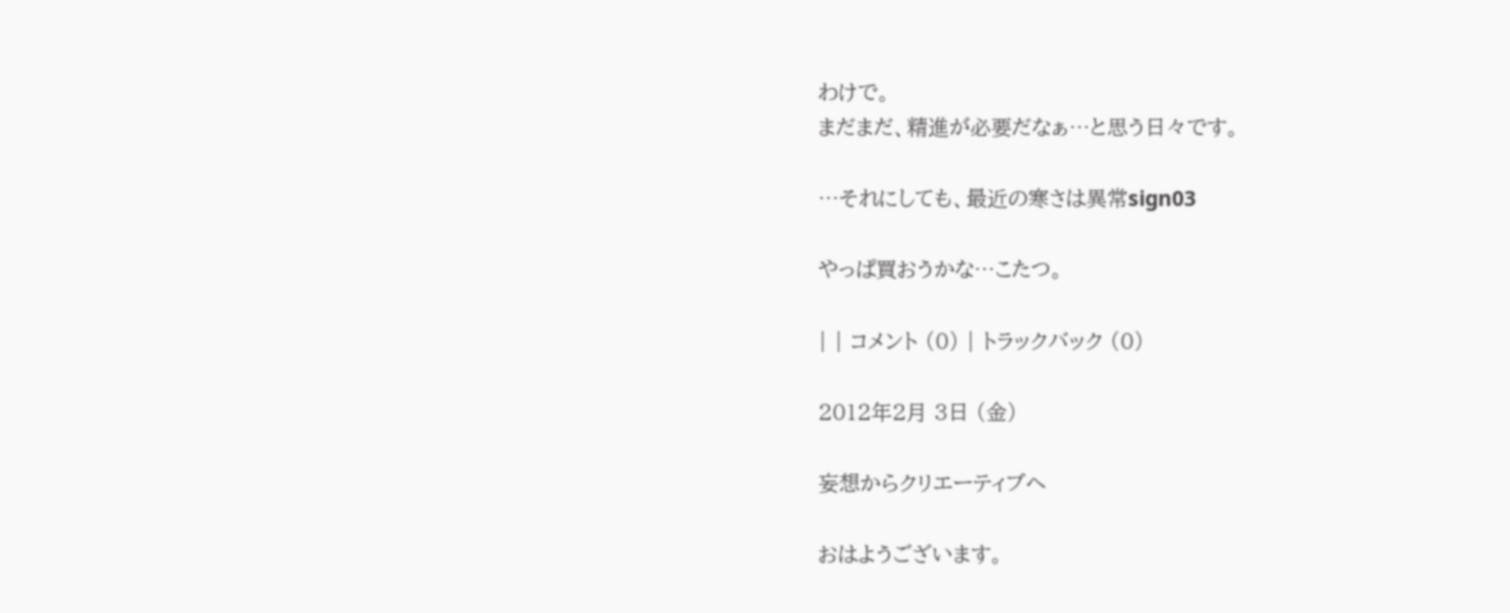わけで。
まだまだ、精進が必要だなぁ…と思う日々です。

…それにしても、最近の寒さは異常sign03

やっぱ買おうかな…こたつ。

| | コメント (0) | トラックバック (0)

2012年2月 3日 (金)

妄想からクリエーティブへ

おはようございます。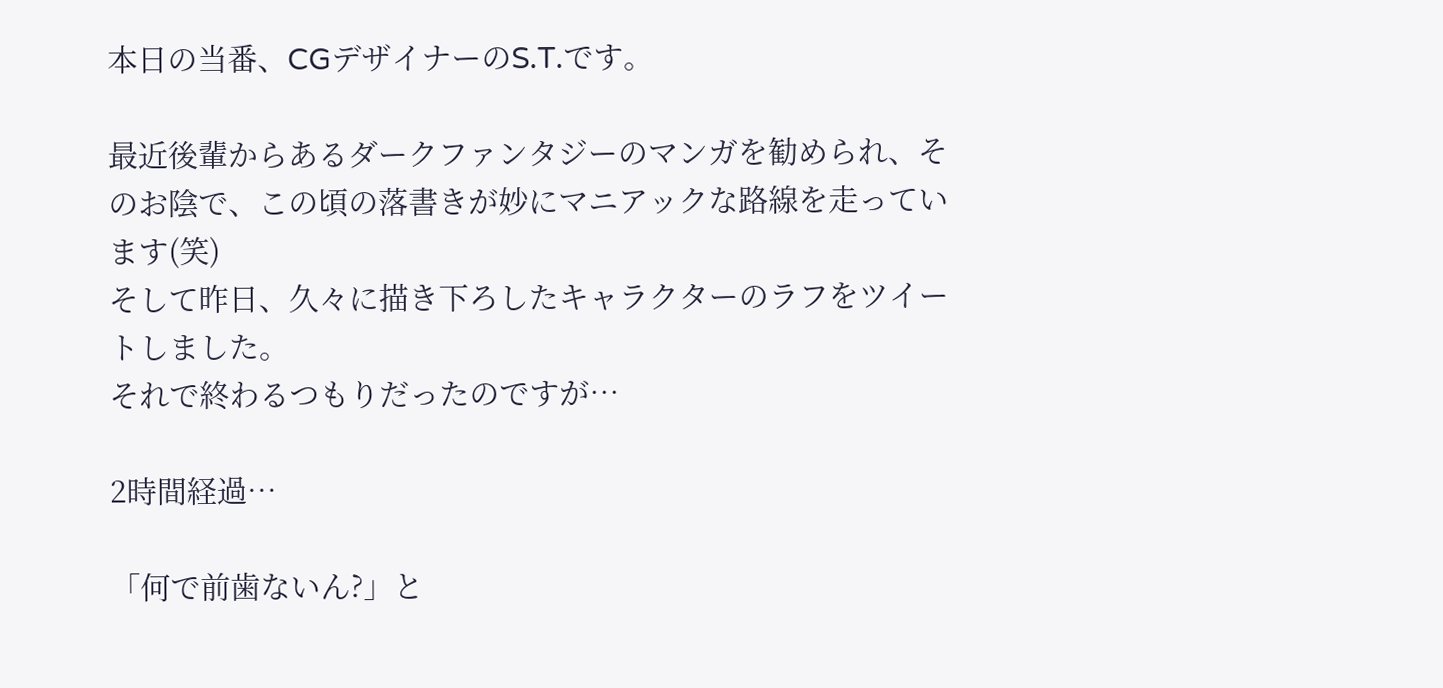本日の当番、CGデザイナーのS.T.です。

最近後輩からあるダークファンタジーのマンガを勧められ、そのお陰で、この頃の落書きが妙にマニアックな路線を走っています(笑)
そして昨日、久々に描き下ろしたキャラクターのラフをツイートしました。
それで終わるつもりだったのですが…

2時間経過…

「何で前歯ないん?」と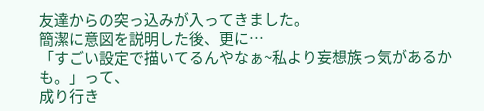友達からの突っ込みが入ってきました。
簡潔に意図を説明した後、更に…
「すごい設定で描いてるんやなぁ~私より妄想族っ気があるかも。」って、
成り行き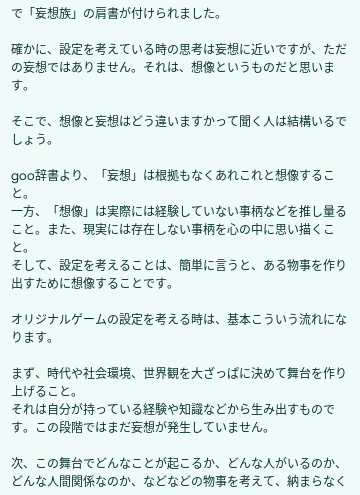で「妄想族」の肩書が付けられました。

確かに、設定を考えている時の思考は妄想に近いですが、ただの妄想ではありません。それは、想像というものだと思います。

そこで、想像と妄想はどう違いますかって聞く人は結構いるでしょう。

goo辞書より、「妄想」は根拠もなくあれこれと想像すること。
一方、「想像」は実際には経験していない事柄などを推し量ること。また、現実には存在しない事柄を心の中に思い描くこと。
そして、設定を考えることは、簡単に言うと、ある物事を作り出すために想像することです。

オリジナルゲームの設定を考える時は、基本こういう流れになります。

まず、時代や社会環境、世界観を大ざっぱに決めて舞台を作り上げること。
それは自分が持っている経験や知識などから生み出すものです。この段階ではまだ妄想が発生していません。

次、この舞台でどんなことが起こるか、どんな人がいるのか、どんな人間関係なのか、などなどの物事を考えて、納まらなく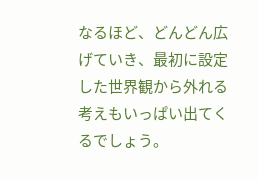なるほど、どんどん広げていき、最初に設定した世界観から外れる考えもいっぱい出てくるでしょう。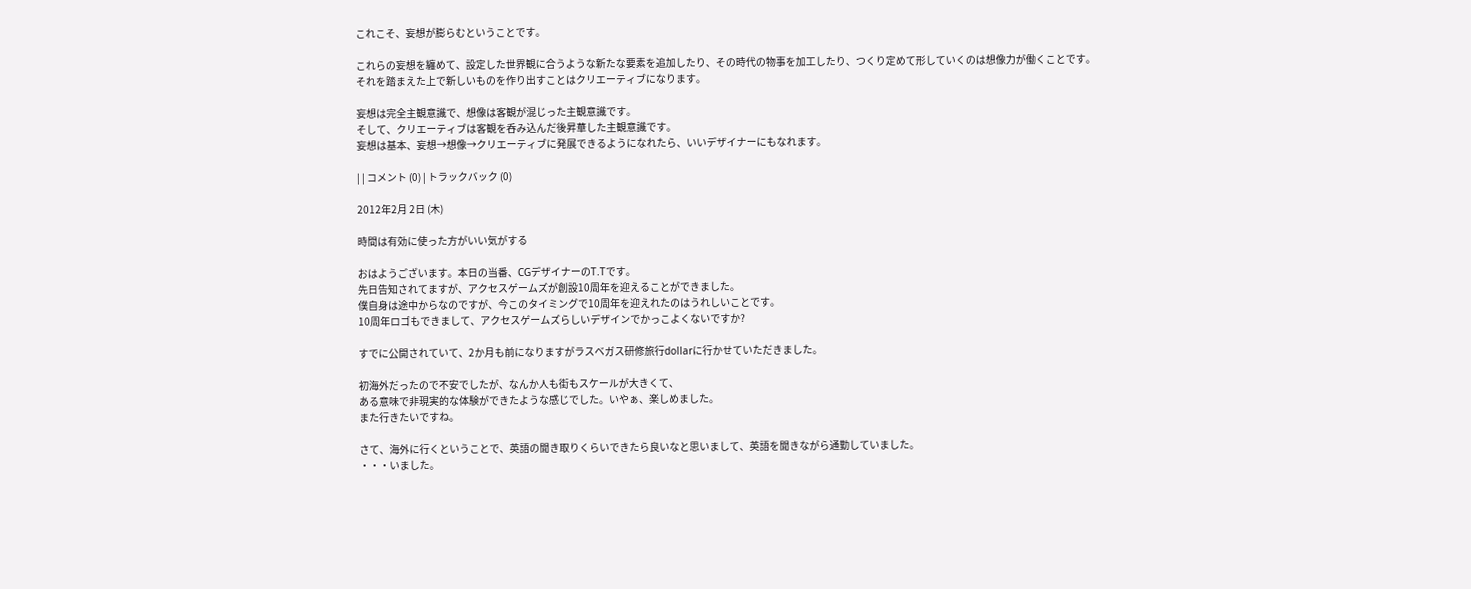これこそ、妄想が膨らむということです。

これらの妄想を纏めて、設定した世界観に合うような新たな要素を追加したり、その時代の物事を加工したり、つくり定めて形していくのは想像力が働くことです。
それを踏まえた上で新しいものを作り出すことはクリエーティブになります。

妄想は完全主観意識で、想像は客観が混じった主観意識です。
そして、クリエーティブは客観を呑み込んだ後昇華した主観意識です。
妄想は基本、妄想→想像→クリエーティブに発展できるようになれたら、いいデザイナーにもなれます。

| | コメント (0) | トラックバック (0)

2012年2月 2日 (木)

時間は有効に使った方がいい気がする

おはようございます。本日の当番、CGデザイナーのT.Tです。
先日告知されてますが、アクセスゲームズが創設10周年を迎えることができました。
僕自身は途中からなのですが、今このタイミングで10周年を迎えれたのはうれしいことです。
10周年ロゴもできまして、アクセスゲームズらしいデザインでかっこよくないですか?

すでに公開されていて、2か月も前になりますがラスベガス研修旅行dollarに行かせていただきました。

初海外だったので不安でしたが、なんか人も街もスケールが大きくて、
ある意味で非現実的な体験ができたような感じでした。いやぁ、楽しめました。
また行きたいですね。

さて、海外に行くということで、英語の聞き取りくらいできたら良いなと思いまして、英語を聞きながら通勤していました。
・・・いました。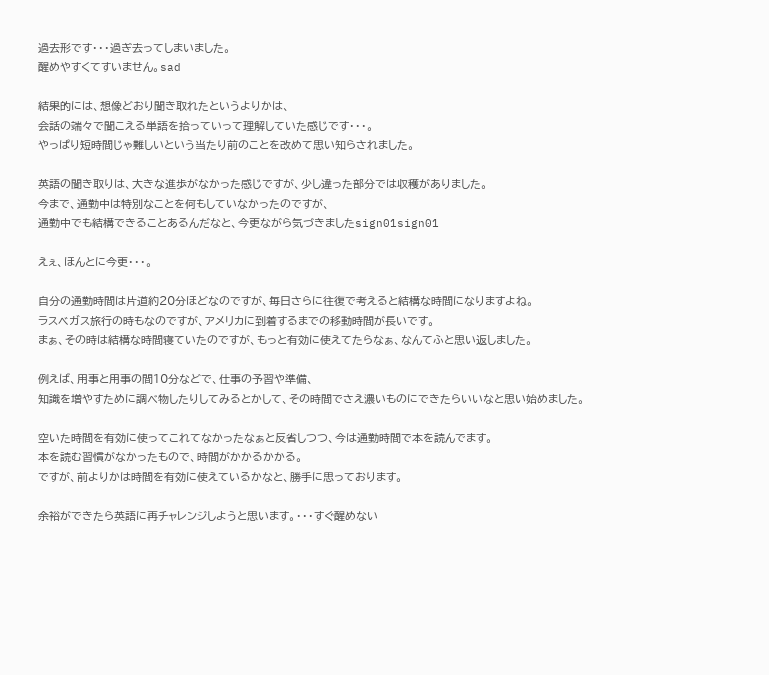過去形です・・・過ぎ去ってしまいました。
醒めやすくてすいません。sad

結果的には、想像どおり聞き取れたというよりかは、
会話の端々で聞こえる単語を拾っていって理解していた感じです・・・。
やっぱり短時間じゃ難しいという当たり前のことを改めて思い知らされました。

英語の聞き取りは、大きな進歩がなかった感じですが、少し違った部分では収穫がありました。
今まで、通勤中は特別なことを何もしていなかったのですが、
通勤中でも結構できることあるんだなと、今更ながら気づきましたsign01sign01

えぇ、ほんとに今更・・・。

自分の通勤時間は片道約20分ほどなのですが、毎日さらに往復で考えると結構な時間になりますよね。
ラスベガス旅行の時もなのですが、アメリカに到着するまでの移動時間が長いです。
まぁ、その時は結構な時間寝ていたのですが、もっと有効に使えてたらなぁ、なんてふと思い返しました。

例えば、用事と用事の間10分などで、仕事の予習や準備、
知識を増やすために調べ物したりしてみるとかして、その時間でさえ濃いものにできたらいいなと思い始めました。

空いた時間を有効に使ってこれてなかったなぁと反省しつつ、今は通勤時間で本を読んでます。
本を読む習慣がなかったもので、時間がかかるかかる。
ですが、前よりかは時間を有効に使えているかなと、勝手に思っております。

余裕ができたら英語に再チャレンジしようと思います。・・・すぐ醒めない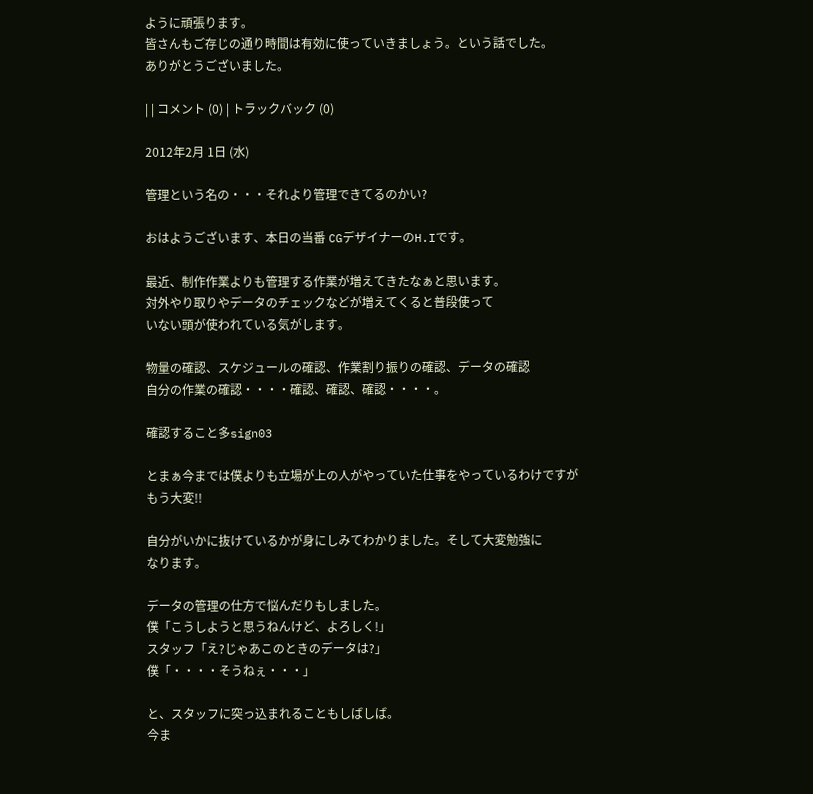ように頑張ります。
皆さんもご存じの通り時間は有効に使っていきましょう。という話でした。
ありがとうございました。

| | コメント (0) | トラックバック (0)

2012年2月 1日 (水)

管理という名の・・・それより管理できてるのかい?

おはようございます、本日の当番 CGデザイナーのH.Iです。

最近、制作作業よりも管理する作業が増えてきたなぁと思います。
対外やり取りやデータのチェックなどが増えてくると普段使って
いない頭が使われている気がします。

物量の確認、スケジュールの確認、作業割り振りの確認、データの確認
自分の作業の確認・・・・確認、確認、確認・・・・。

確認すること多sign03

とまぁ今までは僕よりも立場が上の人がやっていた仕事をやっているわけですが
もう大変!!

自分がいかに抜けているかが身にしみてわかりました。そして大変勉強に
なります。

データの管理の仕方で悩んだりもしました。
僕「こうしようと思うねんけど、よろしく!」
スタッフ「え?じゃあこのときのデータは?」
僕「・・・・そうねぇ・・・」

と、スタッフに突っ込まれることもしばしば。
今ま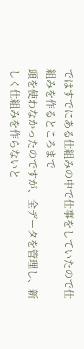ではすでにある仕組みの中で仕事をしていたので仕組みを作るところまで
頭を使わなかったのですが、全データを管理し、新しく仕組みを作らないと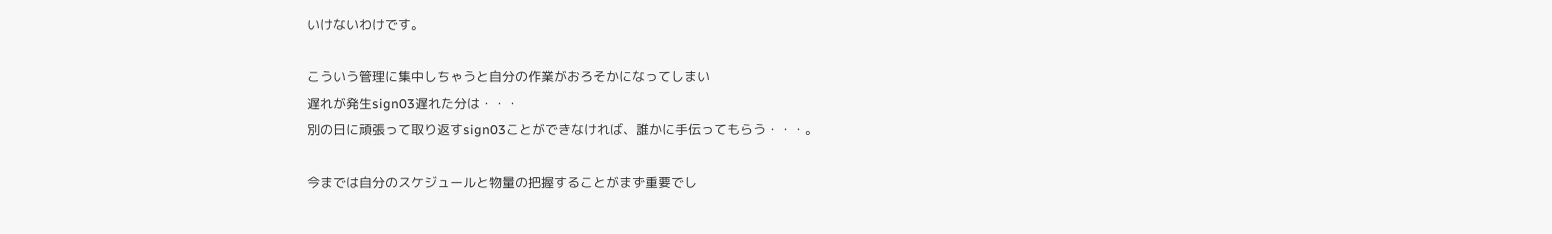いけないわけです。

こういう管理に集中しちゃうと自分の作業がおろそかになってしまい
遅れが発生sign03遅れた分は・・・
別の日に頑張って取り返すsign03ことができなければ、誰かに手伝ってもらう・・・。

今までは自分のスケジュールと物量の把握することがまず重要でし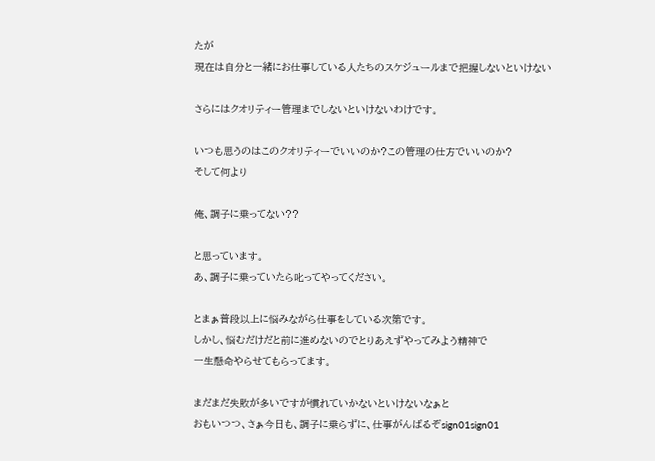たが
現在は自分と一緒にお仕事している人たちのスケジュールまで把握しないといけない

さらにはクオリティー管理までしないといけないわけです。

いつも思うのはこのクオリティーでいいのか?この管理の仕方でいいのか?
そして何より

俺、調子に乗ってない??

と思っています。
あ、調子に乗っていたら叱ってやってください。

とまぁ普段以上に悩みながら仕事をしている次第です。
しかし、悩むだけだと前に進めないのでとりあえずやってみよう精神で
一生懸命やらせてもらってます。

まだまだ失敗が多いですが慣れていかないといけないなぁと
おもいつつ、さぁ今日も、調子に乗らずに、仕事がんばるぞsign01sign01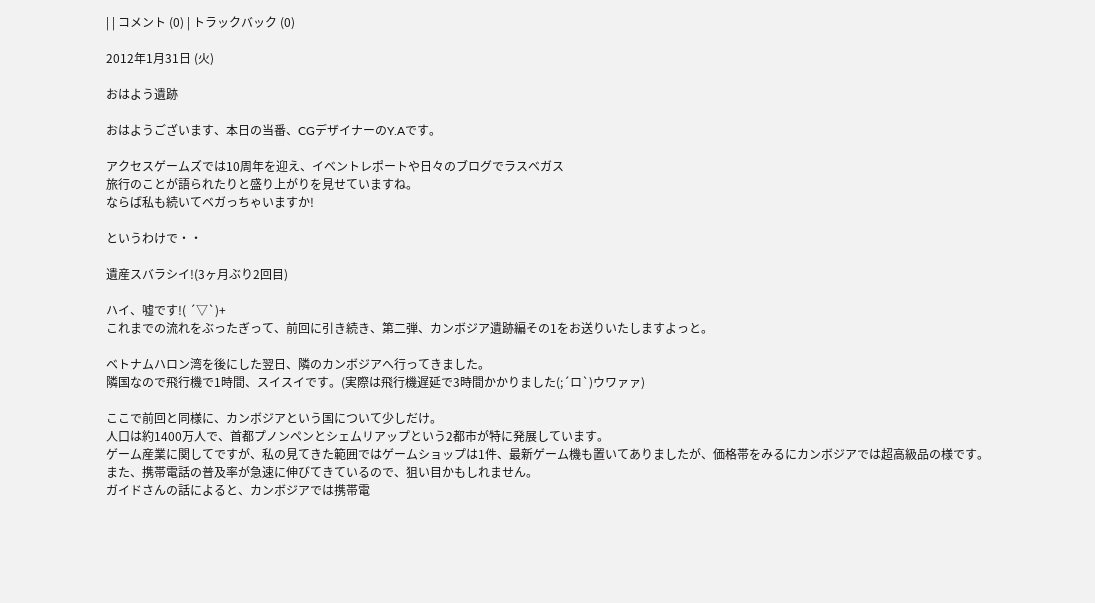| | コメント (0) | トラックバック (0)

2012年1月31日 (火)

おはよう遺跡

おはようございます、本日の当番、CGデザイナーのY.Aです。

アクセスゲームズでは10周年を迎え、イベントレポートや日々のブログでラスベガス
旅行のことが語られたりと盛り上がりを見せていますね。
ならば私も続いてベガっちゃいますか!

というわけで・・

遺産スバラシイ!(3ヶ月ぶり2回目)

ハイ、嘘です!( ´▽`)+
これまでの流れをぶったぎって、前回に引き続き、第二弾、カンボジア遺跡編その1をお送りいたしますよっと。

ベトナムハロン湾を後にした翌日、隣のカンボジアへ行ってきました。
隣国なので飛行機で1時間、スイスイです。(実際は飛行機遅延で3時間かかりました(;´ロ`)ウワァァ)

ここで前回と同様に、カンボジアという国について少しだけ。
人口は約1400万人で、首都プノンペンとシェムリアップという2都市が特に発展しています。
ゲーム産業に関してですが、私の見てきた範囲ではゲームショップは1件、最新ゲーム機も置いてありましたが、価格帯をみるにカンボジアでは超高級品の様です。
また、携帯電話の普及率が急速に伸びてきているので、狙い目かもしれません。
ガイドさんの話によると、カンボジアでは携帯電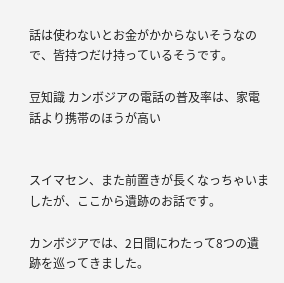話は使わないとお金がかからないそうなので、皆持つだけ持っているそうです。

豆知識 カンボジアの電話の普及率は、家電話より携帯のほうが高い


スイマセン、また前置きが長くなっちゃいましたが、ここから遺跡のお話です。

カンボジアでは、2日間にわたって8つの遺跡を巡ってきました。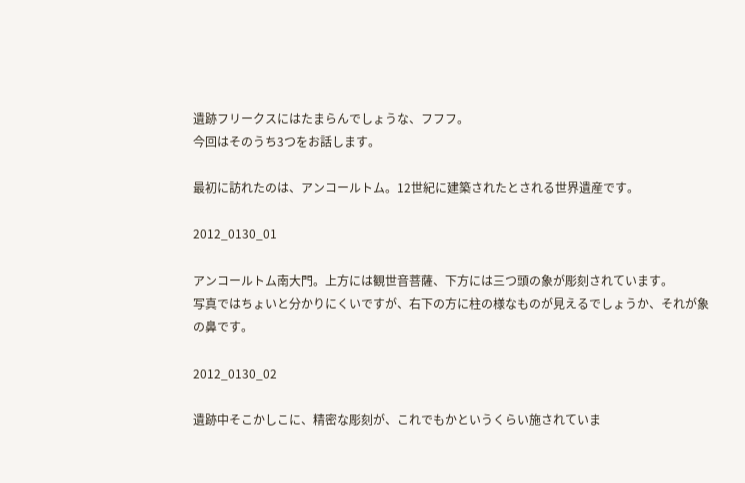遺跡フリークスにはたまらんでしょうな、フフフ。
今回はそのうち3つをお話します。

最初に訪れたのは、アンコールトム。12世紀に建築されたとされる世界遺産です。

2012_0130_01

アンコールトム南大門。上方には観世音菩薩、下方には三つ頭の象が彫刻されています。
写真ではちょいと分かりにくいですが、右下の方に柱の様なものが見えるでしょうか、それが象の鼻です。

2012_0130_02

遺跡中そこかしこに、精密な彫刻が、これでもかというくらい施されていま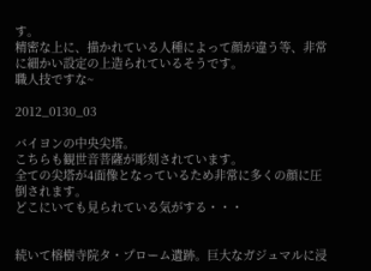す。
精密な上に、描かれている人種によって顔が違う等、非常に細かい設定の上造られているそうです。
職人技ですな~

2012_0130_03

バイヨンの中央尖塔。
こちらも観世音菩薩が彫刻されています。
全ての尖塔が4面像となっているため非常に多くの顔に圧倒されます。
どこにいても見られている気がする・・・


続いて榕樹寺院タ・プローム遺跡。巨大なガジュマルに浸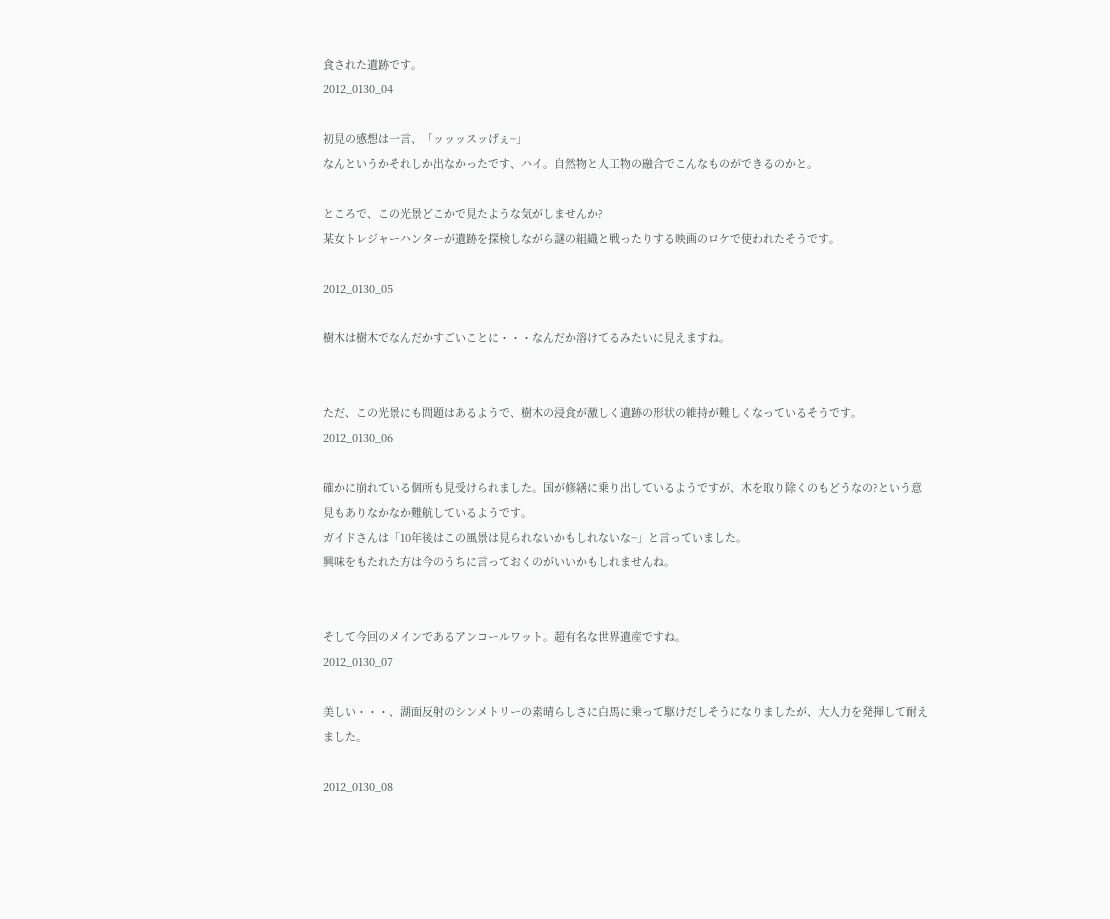食された遺跡です。
2012_0130_04

初見の感想は一言、「ッッッスッげぇ~」
なんというかそれしか出なかったです、ハイ。自然物と人工物の融合でこんなものができるのかと。

ところで、この光景どこかで見たような気がしませんか?
某女トレジャーハンターが遺跡を探検しながら謎の組織と戦ったりする映画のロケで使われたそうです。

2012_0130_05

樹木は樹木でなんだかすごいことに・・・なんだか溶けてるみたいに見えますね。


ただ、この光景にも問題はあるようで、樹木の浸食が激しく遺跡の形状の維持が難しくなっているそうです。
2012_0130_06

確かに崩れている個所も見受けられました。国が修繕に乗り出しているようですが、木を取り除くのもどうなの?という意見もありなかなか難航しているようです。
ガイドさんは「10年後はこの風景は見られないかもしれないな~」と言っていました。
興味をもたれた方は今のうちに言っておくのがいいかもしれませんね。


そして今回のメインであるアンコールワット。超有名な世界遺産ですね。
2012_0130_07

美しい・・・、湖面反射のシンメトリーの素晴らしさに白馬に乗って駆けだしそうになりましたが、大人力を発揮して耐えました。

2012_0130_08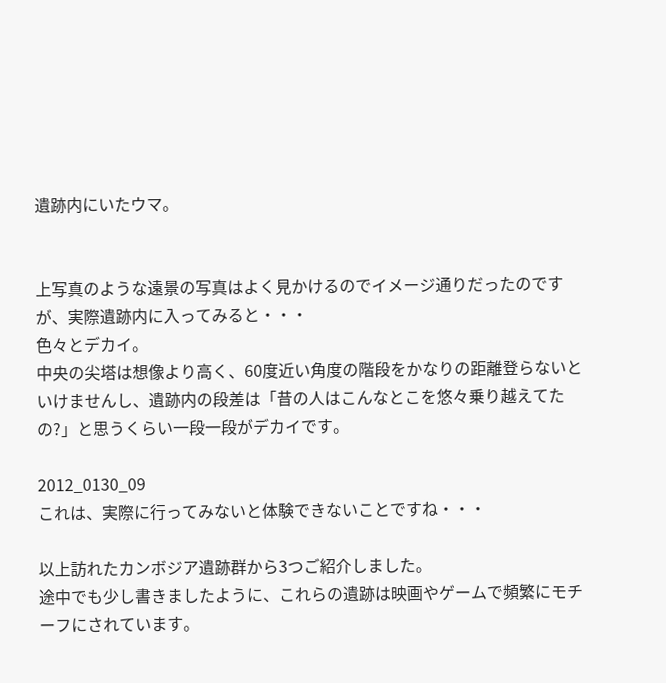遺跡内にいたウマ。


上写真のような遠景の写真はよく見かけるのでイメージ通りだったのですが、実際遺跡内に入ってみると・・・
色々とデカイ。
中央の尖塔は想像より高く、60度近い角度の階段をかなりの距離登らないといけませんし、遺跡内の段差は「昔の人はこんなとこを悠々乗り越えてたの?」と思うくらい一段一段がデカイです。

2012_0130_09
これは、実際に行ってみないと体験できないことですね・・・

以上訪れたカンボジア遺跡群から3つご紹介しました。
途中でも少し書きましたように、これらの遺跡は映画やゲームで頻繁にモチーフにされています。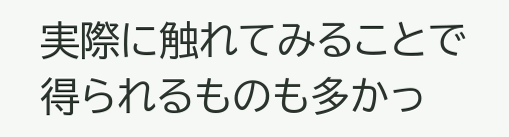実際に触れてみることで得られるものも多かっ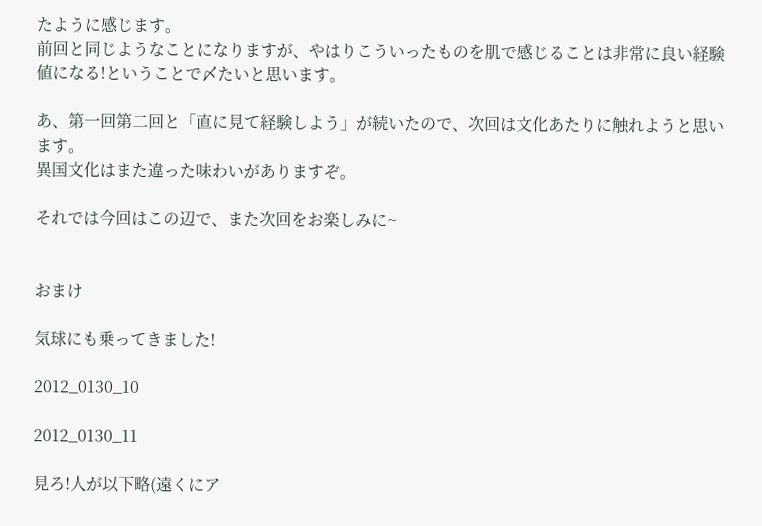たように感じます。
前回と同じようなことになりますが、やはりこういったものを肌で感じることは非常に良い経験値になる!ということで〆たいと思います。

あ、第一回第二回と「直に見て経験しよう」が続いたので、次回は文化あたりに触れようと思います。
異国文化はまた違った味わいがありますぞ。

それでは今回はこの辺で、また次回をお楽しみに~


おまけ

気球にも乗ってきました!

2012_0130_10

2012_0130_11

見ろ!人が以下略(遠くにア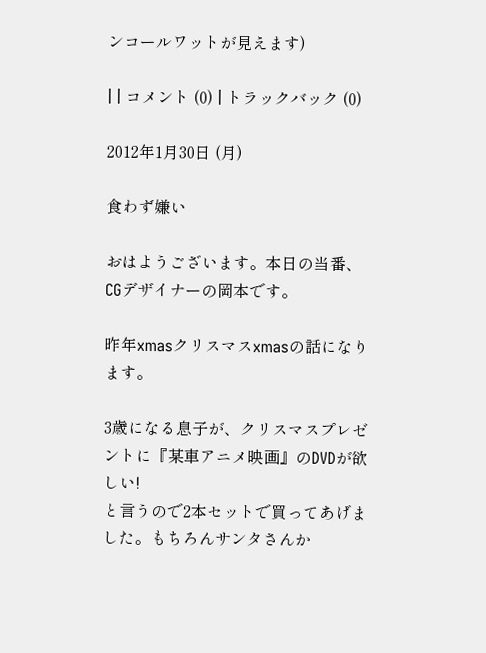ンコールワットが見えます)

| | コメント (0) | トラックバック (0)

2012年1月30日 (月)

食わず嫌い

おはようございます。本日の当番、CGデザイナーの岡本です。

昨年xmasクリスマスxmasの話になります。

3歳になる息子が、クリスマスプレゼントに『某車アニメ映画』のDVDが欲しい!
と言うので2本セットで買ってあげました。もちろんサンタさんか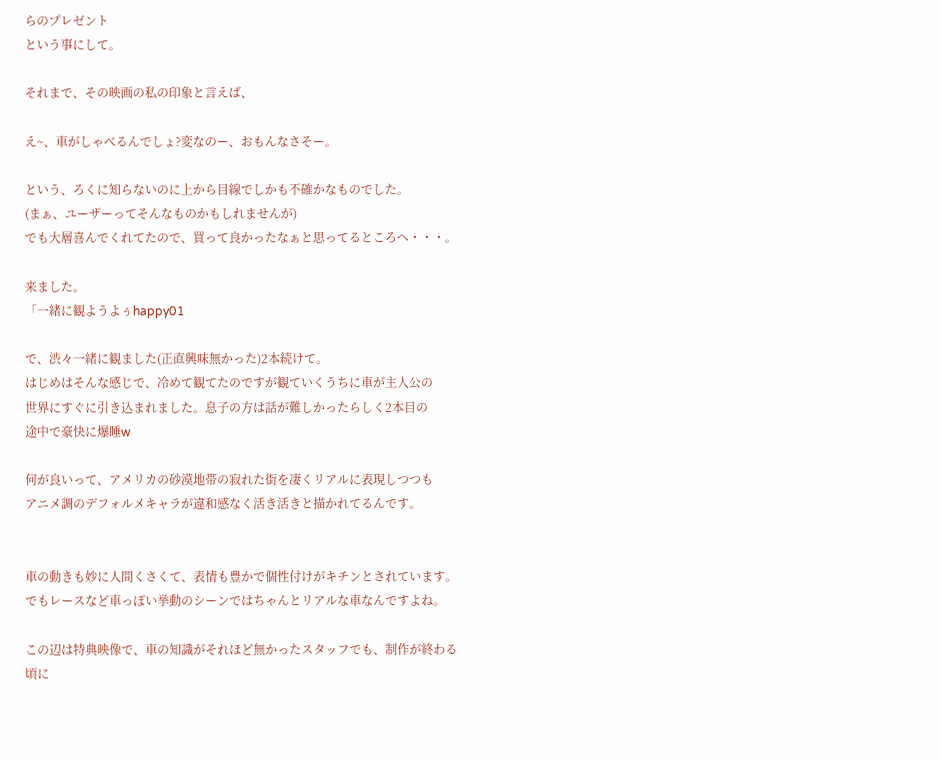らのプレゼント
という事にして。

それまで、その映画の私の印象と言えば、

え~、車がしゃべるんでしょ?変なのー、おもんなさそー。

という、ろくに知らないのに上から目線でしかも不確かなものでした。
(まぁ、ユーザーってそんなものかもしれませんが)
でも大層喜んでくれてたので、買って良かったなぁと思ってるところへ・・・。

来ました。
「一緒に観ようよぅhappy01

で、渋々一緒に観ました(正直興味無かった)2本続けて。
はじめはそんな感じで、冷めて観てたのですが観ていくうちに車が主人公の
世界にすぐに引き込まれました。息子の方は話が難しかったらしく2本目の
途中で豪快に爆睡w

何が良いって、アメリカの砂漠地帯の寂れた街を凄くリアルに表現しつつも
アニメ調のデフォルメキャラが違和感なく活き活きと描かれてるんです。


車の動きも妙に人間くさくて、表情も豊かで個性付けがキチンとされています。
でもレースなど車っぽい挙動のシーンではちゃんとリアルな車なんですよね。

この辺は特典映像で、車の知識がそれほど無かったスタッフでも、制作が終わる
頃に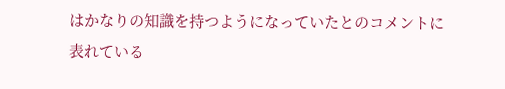はかなりの知識を持つようになっていたとのコメントに表れている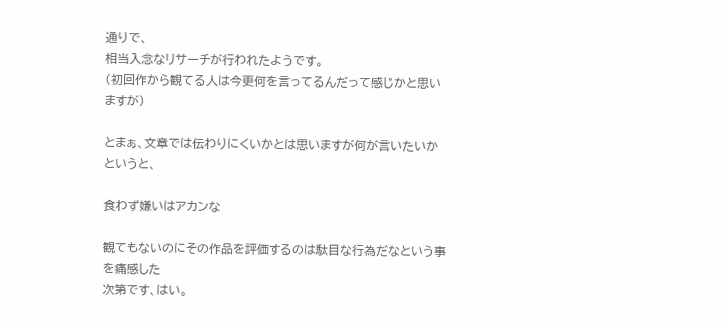通りで、
相当入念なリサーチが行われたようです。
(初回作から観てる人は今更何を言ってるんだって感じかと思いますが)

とまぁ、文章では伝わりにくいかとは思いますが何が言いたいかというと、

食わず嫌いはアカンな

観てもないのにその作品を評価するのは駄目な行為だなという事を痛感した
次第です、はい。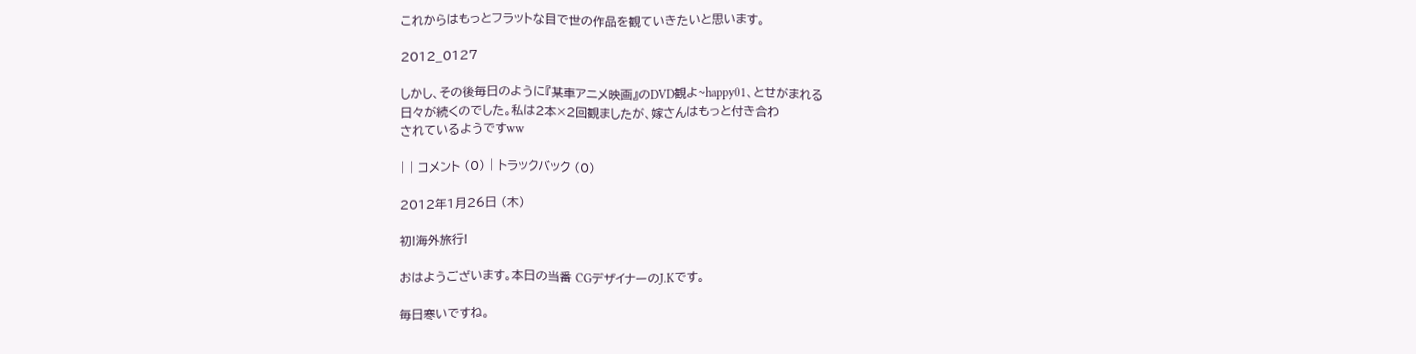これからはもっとフラットな目で世の作品を観ていきたいと思います。

2012_0127

しかし、その後毎日のように『某車アニメ映画』のDVD観よ~happy01、とせがまれる
日々が続くのでした。私は2本×2回観ましたが、嫁さんはもっと付き合わ
されているようですww

| | コメント (0) | トラックバック (0)

2012年1月26日 (木)

初!海外旅行!

おはようございます。本日の当番 CGデザイナーのJ.Kです。

毎日寒いですね。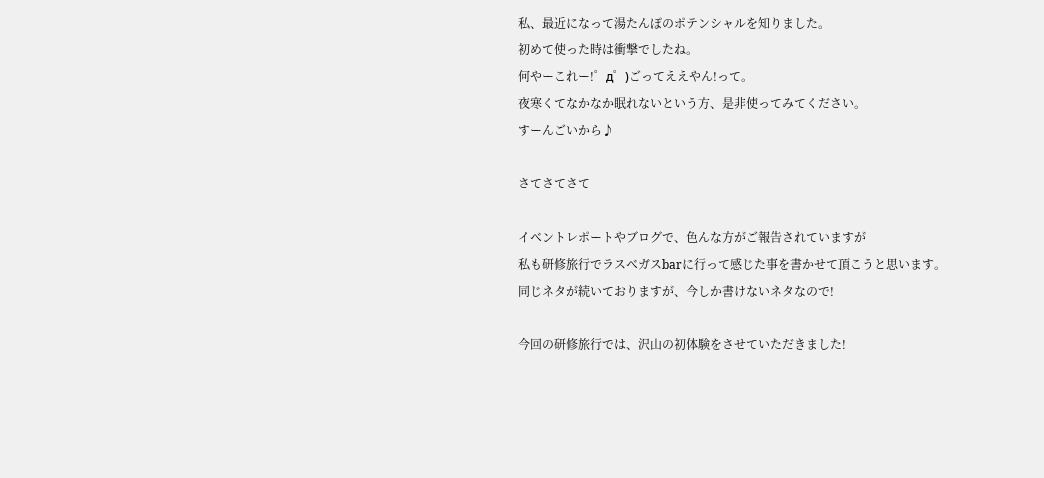私、最近になって湯たんぽのポテンシャルを知りました。
初めて使った時は衝撃でしたね。
何やーこれー!゜д゜)ごってええやん!って。
夜寒くてなかなか眠れないという方、是非使ってみてください。
すーんごいから♪

さてさてさて

イベントレポートやブログで、色んな方がご報告されていますが
私も研修旅行でラスベガスbarに行って感じた事を書かせて頂こうと思います。
同じネタが続いておりますが、今しか書けないネタなので!

今回の研修旅行では、沢山の初体験をさせていただきました!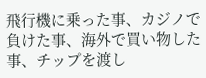飛行機に乗った事、カジノで負けた事、海外で買い物した事、チップを渡し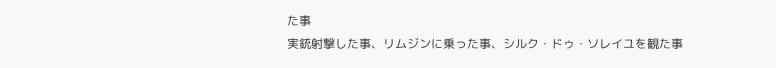た事
実銃射撃した事、リムジンに乗った事、シルク・ドゥ・ソレイユを観た事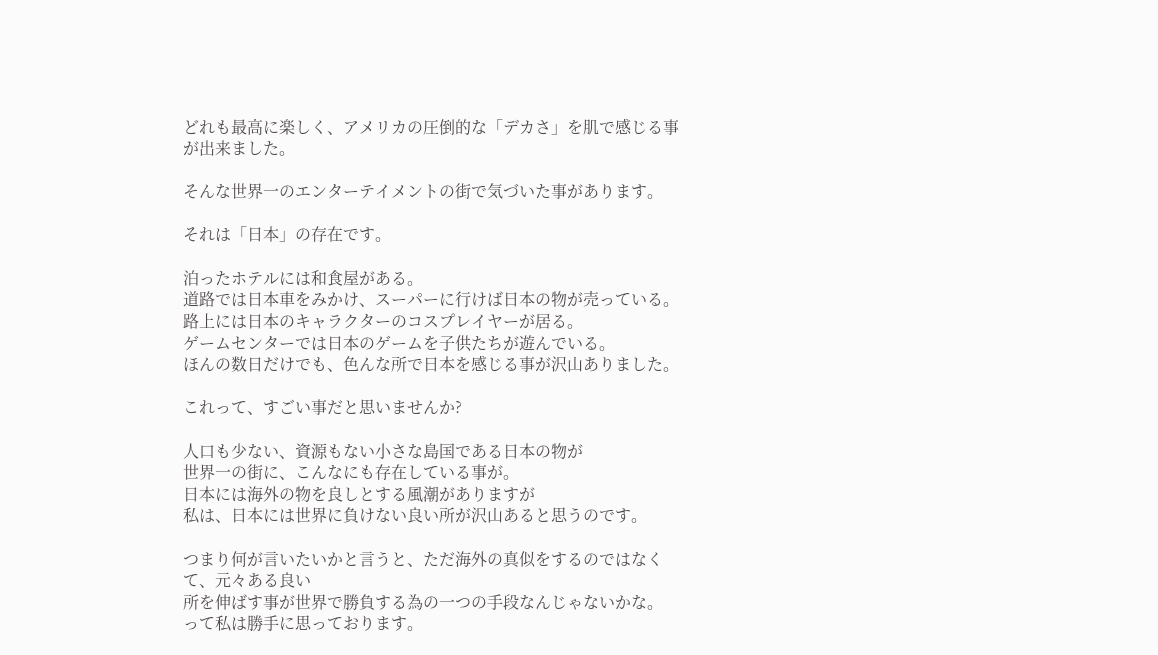どれも最高に楽しく、アメリカの圧倒的な「デカさ」を肌で感じる事が出来ました。

そんな世界一のエンターテイメントの街で気づいた事があります。

それは「日本」の存在です。

泊ったホテルには和食屋がある。
道路では日本車をみかけ、スーパーに行けば日本の物が売っている。
路上には日本のキャラクターのコスプレイヤーが居る。
ゲームセンターでは日本のゲームを子供たちが遊んでいる。
ほんの数日だけでも、色んな所で日本を感じる事が沢山ありました。

これって、すごい事だと思いませんか?

人口も少ない、資源もない小さな島国である日本の物が
世界一の街に、こんなにも存在している事が。
日本には海外の物を良しとする風潮がありますが
私は、日本には世界に負けない良い所が沢山あると思うのです。

つまり何が言いたいかと言うと、ただ海外の真似をするのではなくて、元々ある良い
所を伸ばす事が世界で勝負する為の一つの手段なんじゃないかな。
って私は勝手に思っております。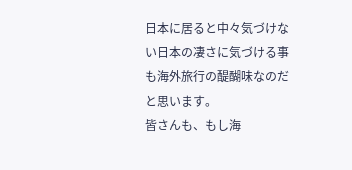日本に居ると中々気づけない日本の凄さに気づける事も海外旅行の醍醐味なのだと思います。
皆さんも、もし海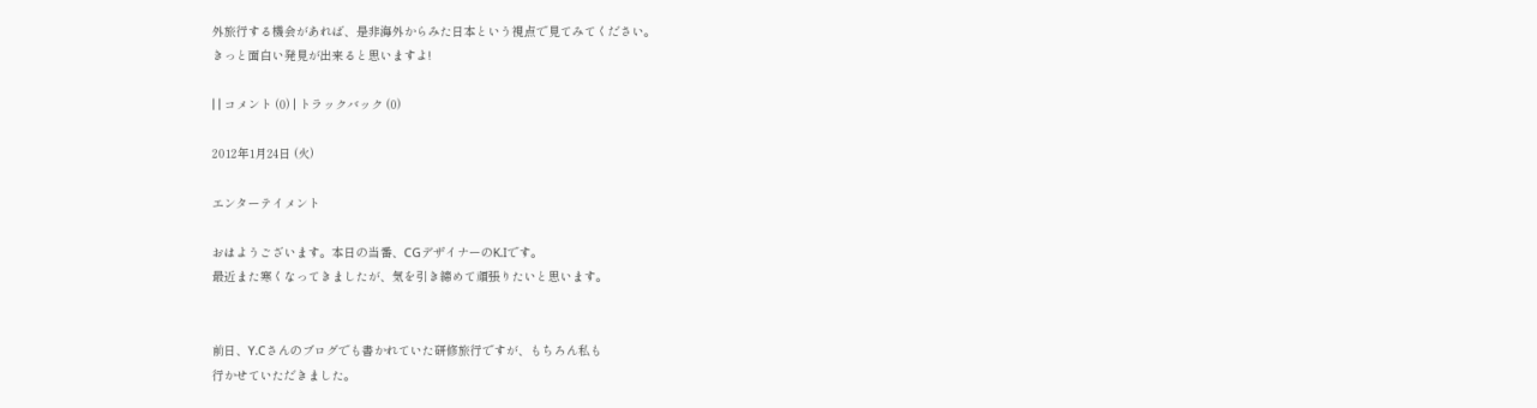外旅行する機会があれば、是非海外からみた日本という視点で見てみてください。
きっと面白い発見が出来ると思いますよ!

| | コメント (0) | トラックバック (0)

2012年1月24日 (火)

エンターテイメント

おはようございます。本日の当番、CGデザイナーのK.Iです。
最近また寒くなってきましたが、気を引き締めて頑張りたいと思います。


前日、Y.Cさんのブログでも書かれていた研修旅行ですが、もちろん私も
行かせていただきました。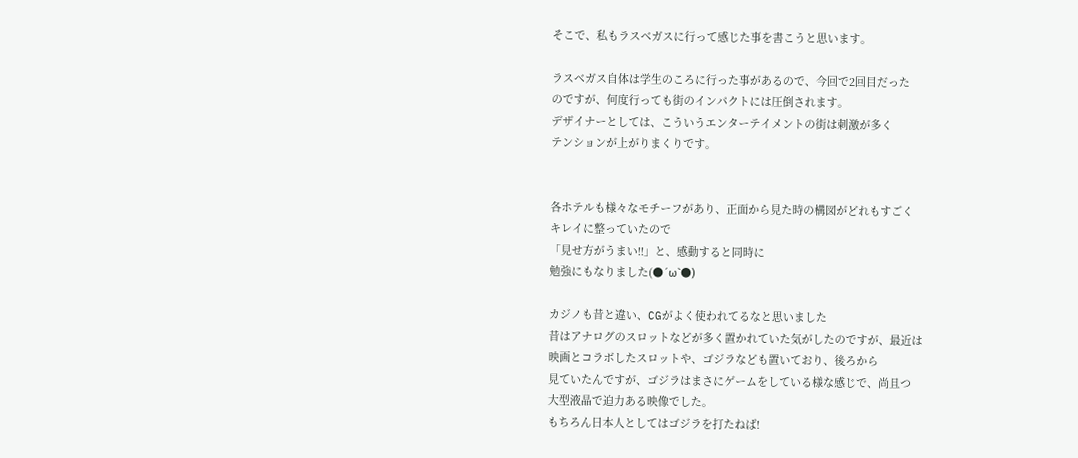そこで、私もラスベガスに行って感じた事を書こうと思います。

ラスベガス自体は学生のころに行った事があるので、今回で2回目だった
のですが、何度行っても街のインパクトには圧倒されます。
デザイナーとしては、こういうエンターテイメントの街は刺激が多く
テンションが上がりまくりです。


各ホテルも様々なモチーフがあり、正面から見た時の構図がどれもすごく
キレイに整っていたので
「見せ方がうまい!!」と、感動すると同時に
勉強にもなりました(●´ω`●)

カジノも昔と違い、CGがよく使われてるなと思いました
昔はアナログのスロットなどが多く置かれていた気がしたのですが、最近は
映画とコラボしたスロットや、ゴジラなども置いており、後ろから
見ていたんですが、ゴジラはまさにゲームをしている様な感じで、尚且つ
大型液晶で迫力ある映像でした。
もちろん日本人としてはゴジラを打たねば!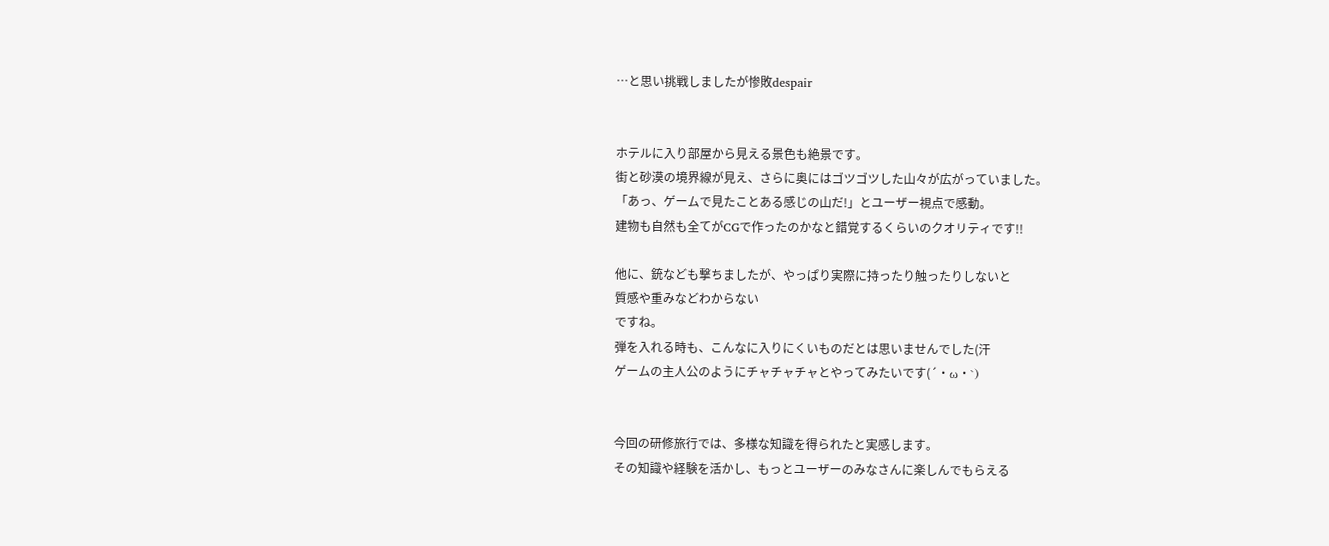…と思い挑戦しましたが惨敗despair


ホテルに入り部屋から見える景色も絶景です。
街と砂漠の境界線が見え、さらに奥にはゴツゴツした山々が広がっていました。
「あっ、ゲームで見たことある感じの山だ!」とユーザー視点で感動。
建物も自然も全てがCGで作ったのかなと錯覚するくらいのクオリティです!!

他に、銃なども撃ちましたが、やっぱり実際に持ったり触ったりしないと
質感や重みなどわからない
ですね。
弾を入れる時も、こんなに入りにくいものだとは思いませんでした(汗
ゲームの主人公のようにチャチャチャとやってみたいです(´・ω・`)


今回の研修旅行では、多様な知識を得られたと実感します。
その知識や経験を活かし、もっとユーザーのみなさんに楽しんでもらえる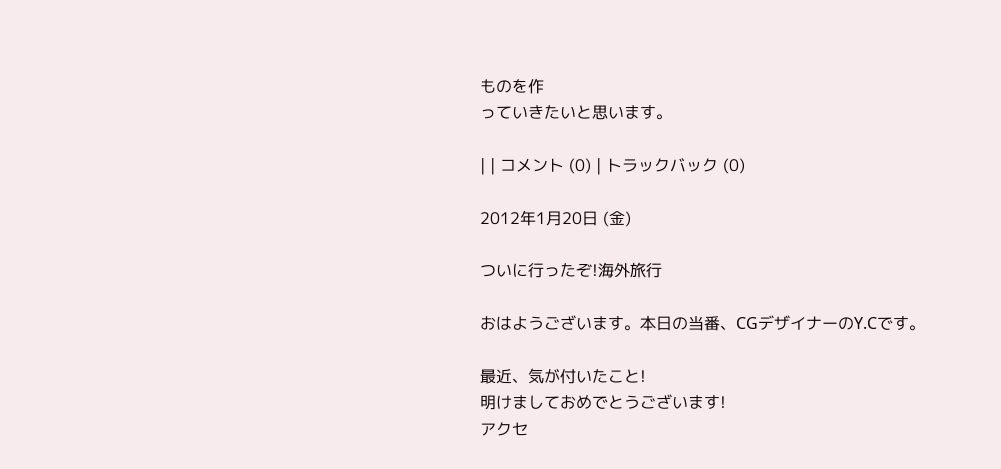ものを作
っていきたいと思います。

| | コメント (0) | トラックバック (0)

2012年1月20日 (金)

ついに行ったぞ!海外旅行

おはようございます。本日の当番、CGデザイナーのY.Cです。

最近、気が付いたこと!
明けましておめでとうございます!
アクセ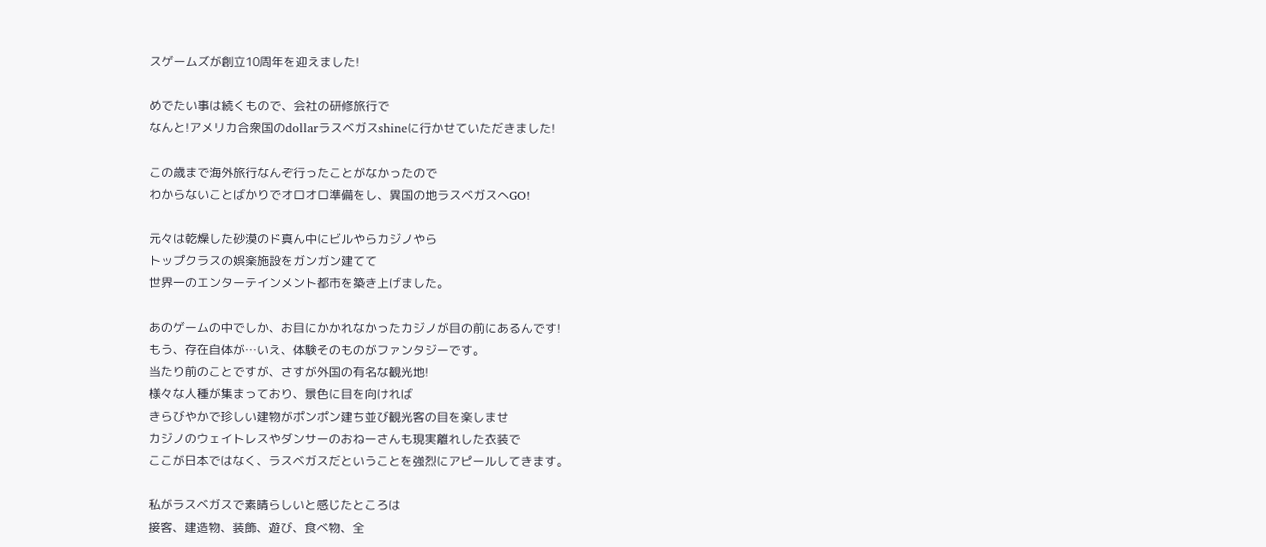スゲームズが創立10周年を迎えました!

めでたい事は続くもので、会社の研修旅行で
なんと!アメリカ合衆国のdollarラスベガスshineに行かせていただきました!

この歳まで海外旅行なんぞ行ったことがなかったので
わからないことばかりでオロオロ準備をし、異国の地ラスベガスへGO!

元々は乾燥した砂漠のド真ん中にビルやらカジノやら
トップクラスの娯楽施設をガンガン建てて
世界一のエンターテインメント都市を築き上げました。

あのゲームの中でしか、お目にかかれなかったカジノが目の前にあるんです!
もう、存在自体が…いえ、体験そのものがファンタジーです。
当たり前のことですが、さすが外国の有名な観光地!
様々な人種が集まっており、景色に目を向ければ
きらびやかで珍しい建物がポンポン建ち並び観光客の目を楽しませ
カジノのウェイトレスやダンサーのおねーさんも現実離れした衣装で
ここが日本ではなく、ラスベガスだということを強烈にアピールしてきます。

私がラスベガスで素晴らしいと感じたところは
接客、建造物、装飾、遊び、食べ物、全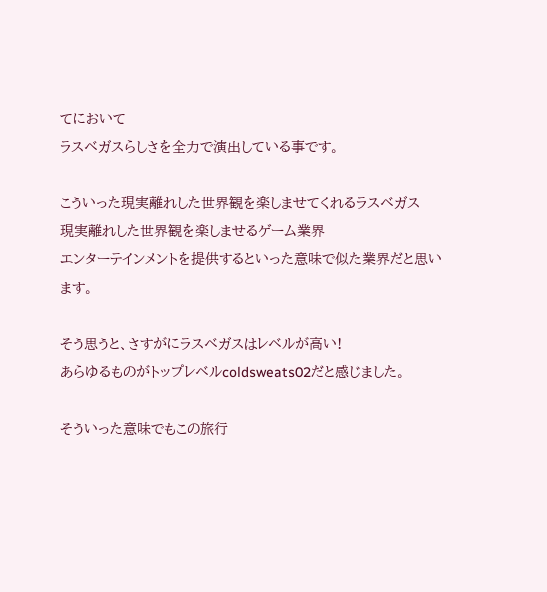てにおいて
ラスベガスらしさを全力で演出している事です。

こういった現実離れした世界観を楽しませてくれるラスベガス
現実離れした世界観を楽しませるゲーム業界
エンターテインメントを提供するといった意味で似た業界だと思います。

そう思うと、さすがにラスベガスはレベルが高い!
あらゆるものがトップレベルcoldsweats02だと感じました。

そういった意味でもこの旅行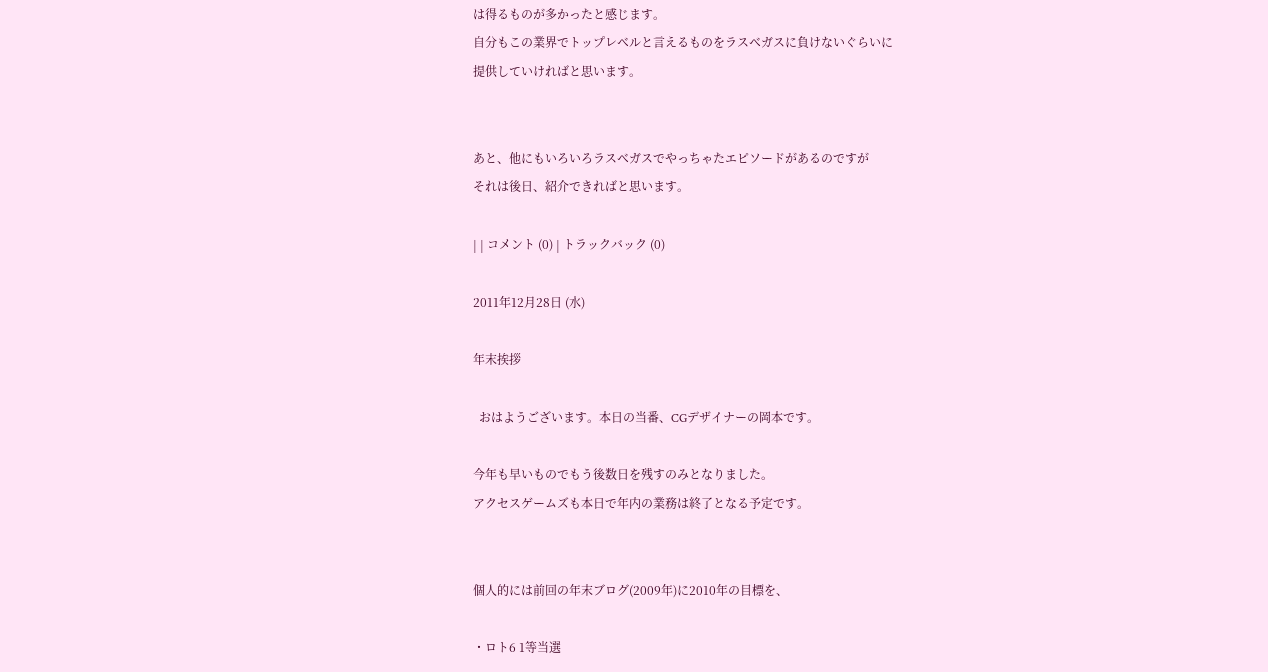は得るものが多かったと感じます。
自分もこの業界でトップレベルと言えるものをラスベガスに負けないぐらいに
提供していければと思います。


あと、他にもいろいろラスベガスでやっちゃたエピソードがあるのですが
それは後日、紹介できればと思います。

| | コメント (0) | トラックバック (0)

2011年12月28日 (水)

年末挨拶

  おはようございます。本日の当番、CGデザイナーの岡本です。

今年も早いものでもう後数日を残すのみとなりました。
アクセスゲームズも本日で年内の業務は終了となる予定です。


個人的には前回の年末ブログ(2009年)に2010年の目標を、

・ロト6 1等当選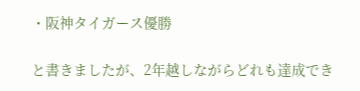・阪神タイガース優勝

と書きましたが、2年越しながらどれも達成でき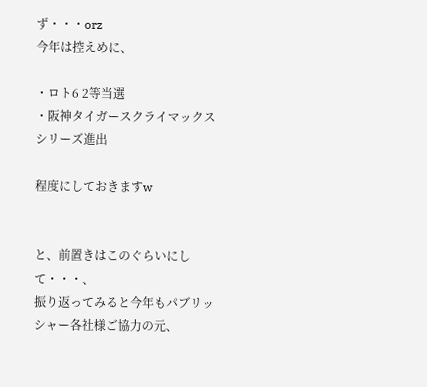ず・・・orz
今年は控えめに、

・ロト6 2等当選
・阪神タイガースクライマックスシリーズ進出

程度にしておきますw


と、前置きはこのぐらいにして・・・、
振り返ってみると今年もパブリッシャー各社様ご協力の元、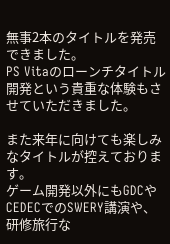無事2本のタイトルを発売できました。
PS Vitaのローンチタイトル開発という貴重な体験もさせていただきました。

また来年に向けても楽しみなタイトルが控えております。
ゲーム開発以外にもGDCやCEDECでのSWERY講演や、研修旅行な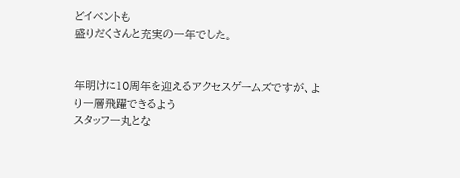どイベントも
盛りだくさんと充実の一年でした。


年明けに10周年を迎えるアクセスゲームズですが、より一層飛躍できるよう
スタッフ一丸とな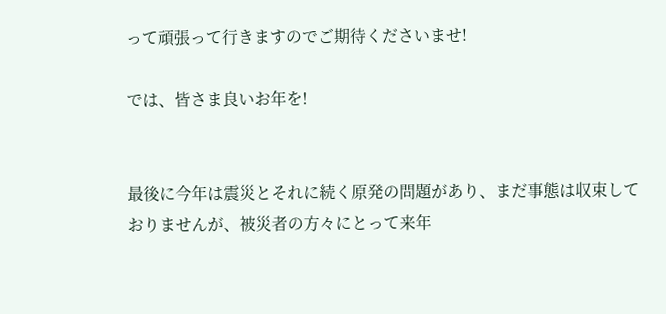って頑張って行きますのでご期待くださいませ!

では、皆さま良いお年を!


最後に今年は震災とそれに続く原発の問題があり、まだ事態は収束して
おりませんが、被災者の方々にとって来年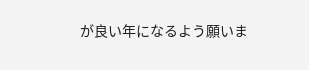が良い年になるよう願いま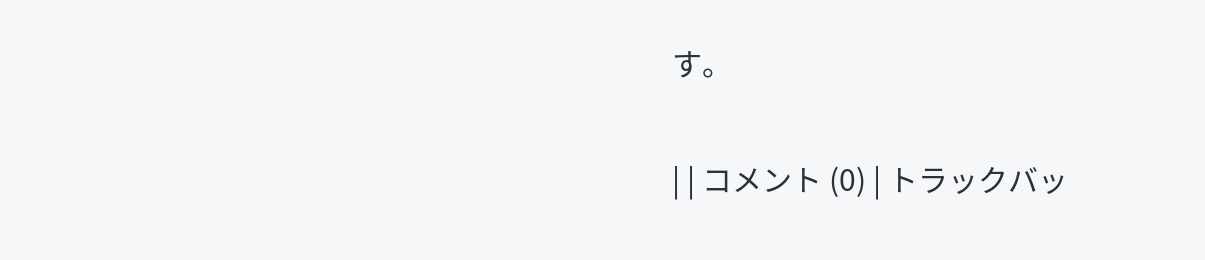す。

| | コメント (0) | トラックバッ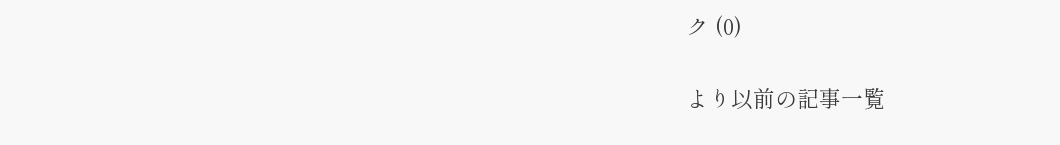ク (0)

より以前の記事一覧